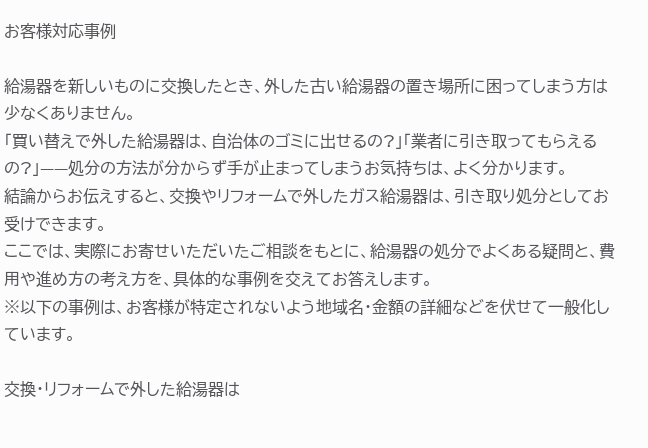お客様対応事例

給湯器を新しいものに交換したとき、外した古い給湯器の置き場所に困ってしまう方は少なくありません。
「買い替えで外した給湯器は、自治体のゴミに出せるの?」「業者に引き取ってもらえるの?」——処分の方法が分からず手が止まってしまうお気持ちは、よく分かります。
結論からお伝えすると、交換やリフォームで外したガス給湯器は、引き取り処分としてお受けできます。
ここでは、実際にお寄せいただいたご相談をもとに、給湯器の処分でよくある疑問と、費用や進め方の考え方を、具体的な事例を交えてお答えします。
※以下の事例は、お客様が特定されないよう地域名・金額の詳細などを伏せて一般化しています。

交換・リフォームで外した給湯器は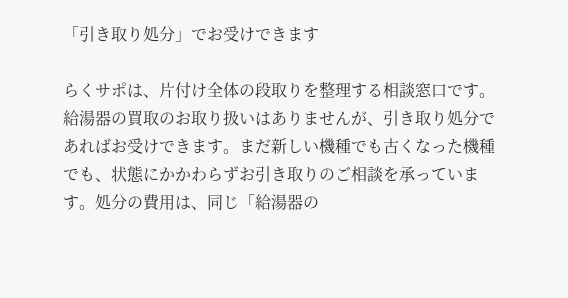「引き取り処分」でお受けできます

らくサポは、片付け全体の段取りを整理する相談窓口です。給湯器の買取のお取り扱いはありませんが、引き取り処分であればお受けできます。まだ新しい機種でも古くなった機種でも、状態にかかわらずお引き取りのご相談を承っています。処分の費用は、同じ「給湯器の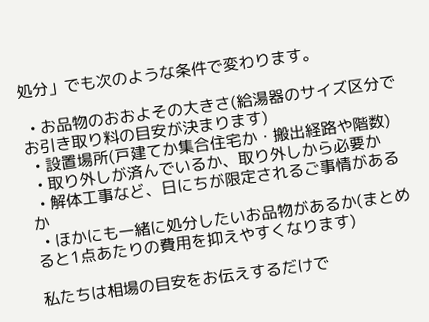処分」でも次のような条件で変わります。

  • お品物のおおよその大きさ(給湯器のサイズ区分でお引き取り料の目安が決まります)
  • 設置場所(戸建てか集合住宅か・搬出経路や階数)
  • 取り外しが済んでいるか、取り外しから必要か
  • 解体工事など、日にちが限定されるご事情があるか
  • ほかにも一緒に処分したいお品物があるか(まとめると1点あたりの費用を抑えやすくなります)

私たちは相場の目安をお伝えするだけで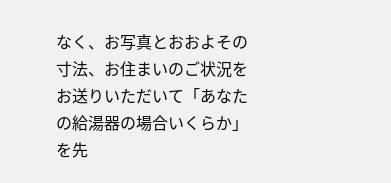なく、お写真とおおよその寸法、お住まいのご状況をお送りいただいて「あなたの給湯器の場合いくらか」を先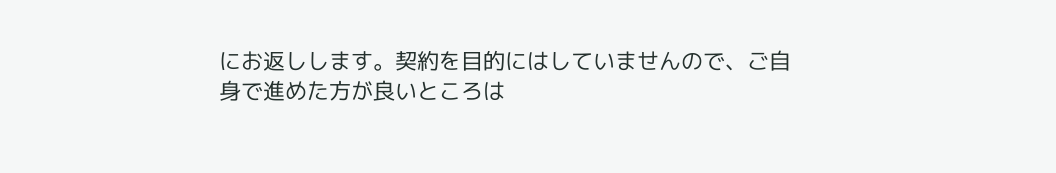にお返しします。契約を目的にはしていませんので、ご自身で進めた方が良いところは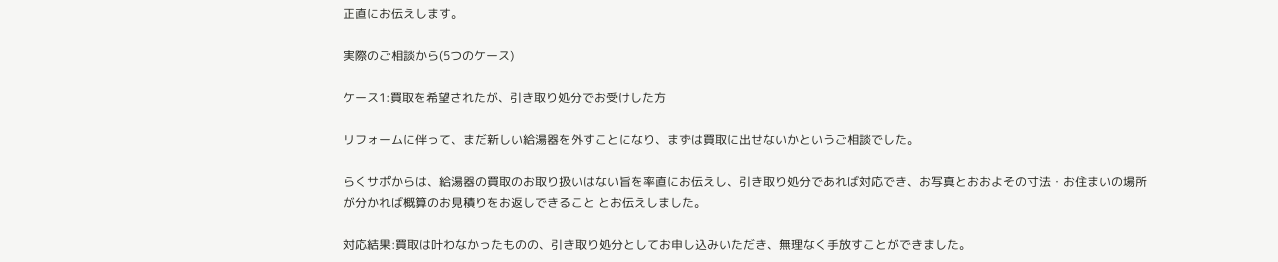正直にお伝えします。

実際のご相談から(5つのケース)

ケース1:買取を希望されたが、引き取り処分でお受けした方

リフォームに伴って、まだ新しい給湯器を外すことになり、まずは買取に出せないかというご相談でした。

らくサポからは、給湯器の買取のお取り扱いはない旨を率直にお伝えし、引き取り処分であれば対応でき、お写真とおおよその寸法・お住まいの場所が分かれば概算のお見積りをお返しできること とお伝えしました。

対応結果:買取は叶わなかったものの、引き取り処分としてお申し込みいただき、無理なく手放すことができました。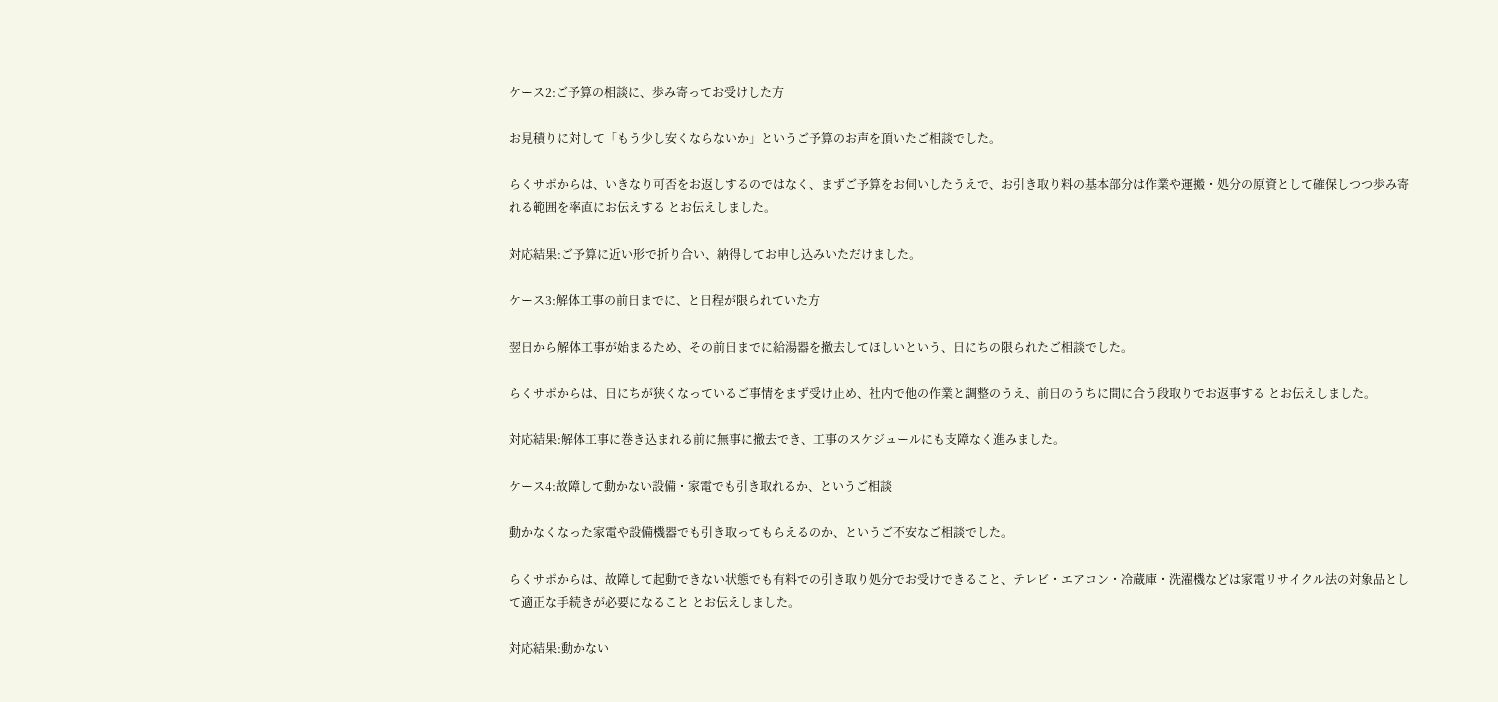ケース2:ご予算の相談に、歩み寄ってお受けした方

お見積りに対して「もう少し安くならないか」というご予算のお声を頂いたご相談でした。

らくサポからは、いきなり可否をお返しするのではなく、まずご予算をお伺いしたうえで、お引き取り料の基本部分は作業や運搬・処分の原資として確保しつつ歩み寄れる範囲を率直にお伝えする とお伝えしました。

対応結果:ご予算に近い形で折り合い、納得してお申し込みいただけました。

ケース3:解体工事の前日までに、と日程が限られていた方

翌日から解体工事が始まるため、その前日までに給湯器を撤去してほしいという、日にちの限られたご相談でした。

らくサポからは、日にちが狭くなっているご事情をまず受け止め、社内で他の作業と調整のうえ、前日のうちに間に合う段取りでお返事する とお伝えしました。

対応結果:解体工事に巻き込まれる前に無事に撤去でき、工事のスケジュールにも支障なく進みました。

ケース4:故障して動かない設備・家電でも引き取れるか、というご相談

動かなくなった家電や設備機器でも引き取ってもらえるのか、というご不安なご相談でした。

らくサポからは、故障して起動できない状態でも有料での引き取り処分でお受けできること、テレビ・エアコン・冷蔵庫・洗濯機などは家電リサイクル法の対象品として適正な手続きが必要になること とお伝えしました。

対応結果:動かない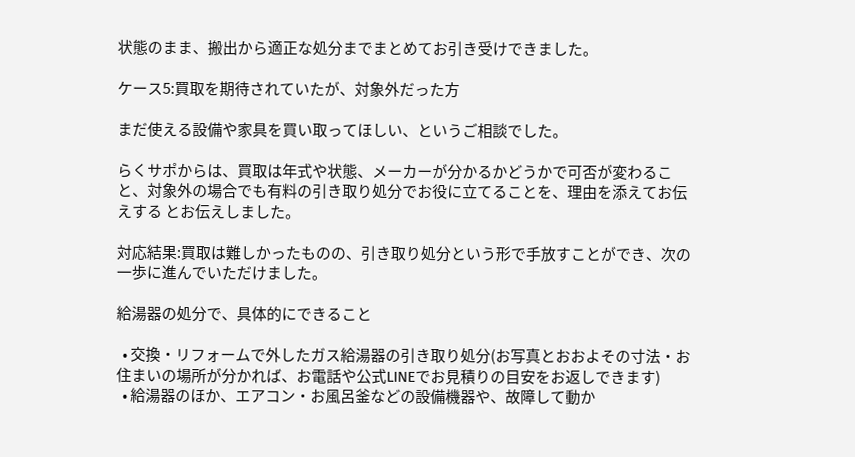状態のまま、搬出から適正な処分までまとめてお引き受けできました。

ケース5:買取を期待されていたが、対象外だった方

まだ使える設備や家具を買い取ってほしい、というご相談でした。

らくサポからは、買取は年式や状態、メーカーが分かるかどうかで可否が変わること、対象外の場合でも有料の引き取り処分でお役に立てることを、理由を添えてお伝えする とお伝えしました。

対応結果:買取は難しかったものの、引き取り処分という形で手放すことができ、次の一歩に進んでいただけました。

給湯器の処分で、具体的にできること

  • 交換・リフォームで外したガス給湯器の引き取り処分(お写真とおおよその寸法・お住まいの場所が分かれば、お電話や公式LINEでお見積りの目安をお返しできます)
  • 給湯器のほか、エアコン・お風呂釜などの設備機器や、故障して動か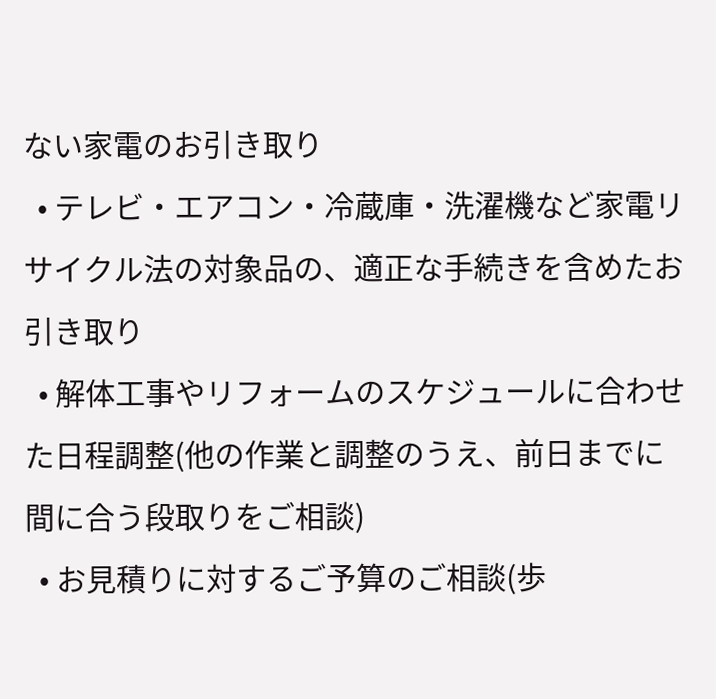ない家電のお引き取り
  • テレビ・エアコン・冷蔵庫・洗濯機など家電リサイクル法の対象品の、適正な手続きを含めたお引き取り
  • 解体工事やリフォームのスケジュールに合わせた日程調整(他の作業と調整のうえ、前日までに間に合う段取りをご相談)
  • お見積りに対するご予算のご相談(歩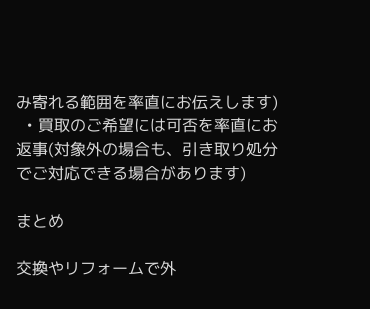み寄れる範囲を率直にお伝えします)
  • 買取のご希望には可否を率直にお返事(対象外の場合も、引き取り処分でご対応できる場合があります)

まとめ

交換やリフォームで外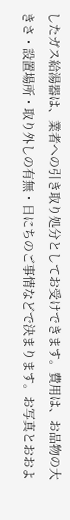したガス給湯器は、業者への引き取り処分としてお受けできます。費用は、お品物の大きさ・設置場所・取り外しの有無・日にちのご事情などで決まります。お写真とおおよ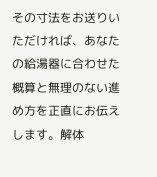その寸法をお送りいただければ、あなたの給湯器に合わせた概算と無理のない進め方を正直にお伝えします。解体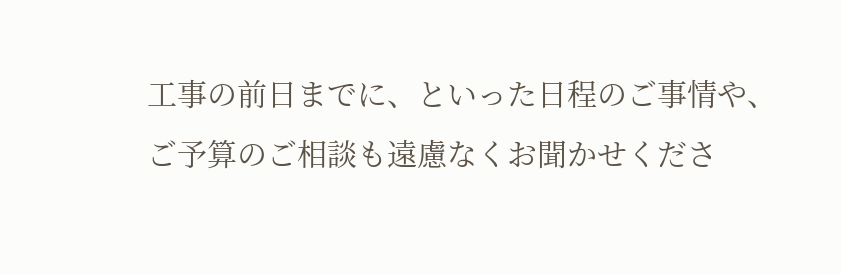工事の前日までに、といった日程のご事情や、ご予算のご相談も遠慮なくお聞かせくださ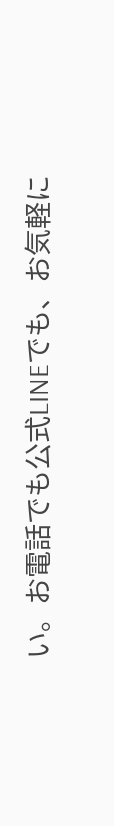い。お電話でも公式LINEでも、お気軽に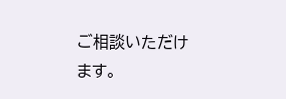ご相談いただけます。